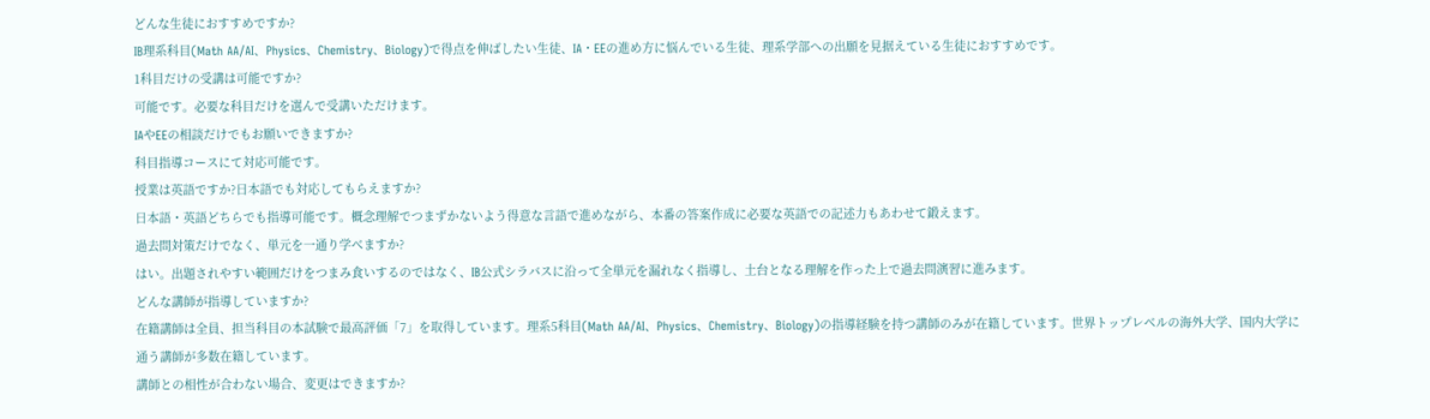どんな生徒におすすめですか?
IB理系科目(Math AA/AI、Physics、Chemistry、Biology)で得点を伸ばしたい生徒、IA・EEの進め方に悩んでいる生徒、理系学部への出願を見据えている生徒におすすめです。
1科目だけの受講は可能ですか?
可能です。必要な科目だけを選んで受講いただけます。
IAやEEの相談だけでもお願いできますか?
科目指導コースにて対応可能です。
授業は英語ですか?日本語でも対応してもらえますか?
日本語・英語どちらでも指導可能です。概念理解でつまずかないよう得意な言語で進めながら、本番の答案作成に必要な英語での記述力もあわせて鍛えます。
過去問対策だけでなく、単元を一通り学べますか?
はい。出題されやすい範囲だけをつまみ食いするのではなく、IB公式シラバスに沿って全単元を漏れなく指導し、土台となる理解を作った上で過去問演習に進みます。
どんな講師が指導していますか?
在籍講師は全員、担当科目の本試験で最高評価「7」を取得しています。理系5科目(Math AA/AI、Physics、Chemistry、Biology)の指導経験を持つ講師のみが在籍しています。世界トップレベルの海外大学、国内大学に通う講師が多数在籍しています。
講師との相性が合わない場合、変更はできますか?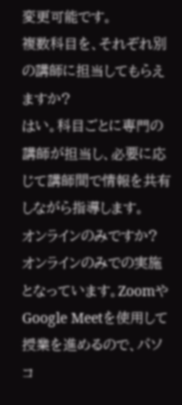変更可能です。
複数科目を、それぞれ別の講師に担当してもらえますか?
はい。科目ごとに専門の講師が担当し、必要に応じて講師間で情報を共有しながら指導します。
オンラインのみですか?
オンラインのみでの実施となっています。ZoomやGoogle Meetを使用して授業を進めるので、パソコ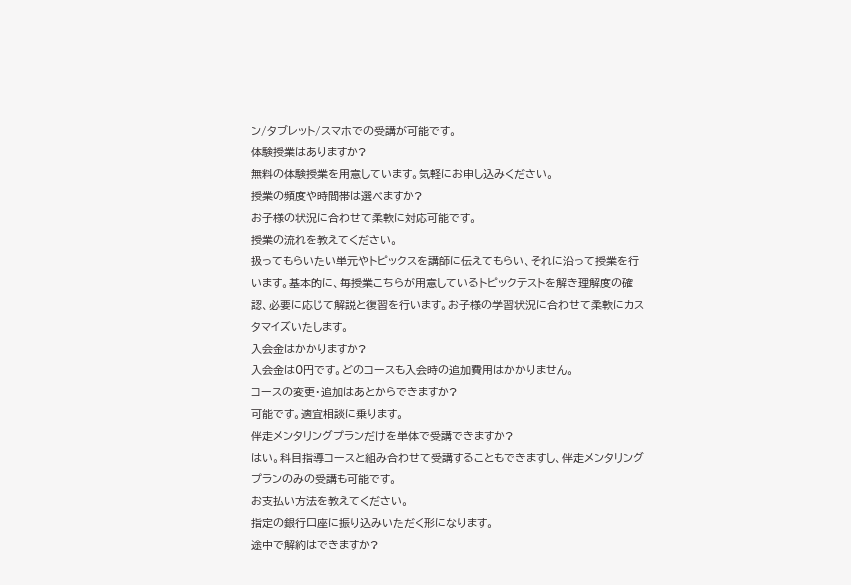ン/タブレット/スマホでの受講が可能です。
体験授業はありますか?
無料の体験授業を用意しています。気軽にお申し込みください。
授業の頻度や時間帯は選べますか?
お子様の状況に合わせて柔軟に対応可能です。
授業の流れを教えてください。
扱ってもらいたい単元やトピックスを講師に伝えてもらい、それに沿って授業を行います。基本的に、毎授業こちらが用意しているトピックテストを解き理解度の確認、必要に応じて解説と復習を行います。お子様の学習状況に合わせて柔軟にカスタマイズいたします。
入会金はかかりますか?
入会金は0円です。どのコースも入会時の追加費用はかかりません。
コースの変更・追加はあとからできますか?
可能です。適宜相談に乗ります。
伴走メンタリングプランだけを単体で受講できますか?
はい。科目指導コースと組み合わせて受講することもできますし、伴走メンタリングプランのみの受講も可能です。
お支払い方法を教えてください。
指定の銀行口座に振り込みいただく形になります。
途中で解約はできますか?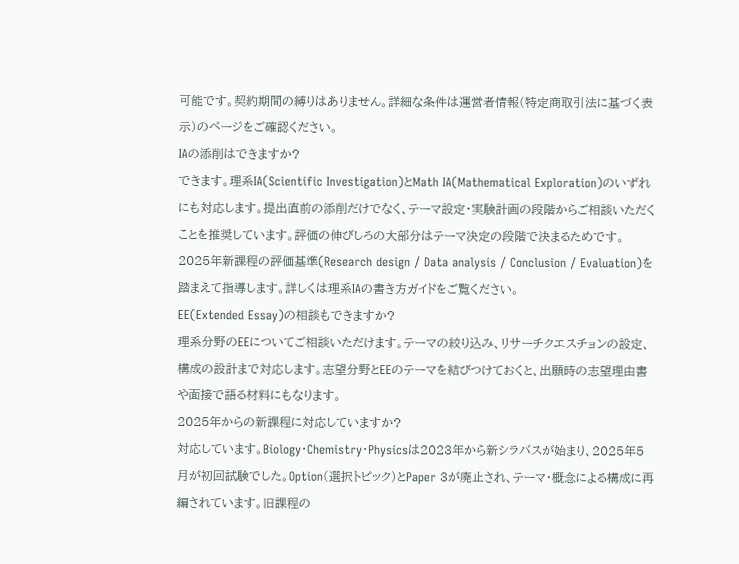可能です。契約期間の縛りはありません。詳細な条件は運営者情報(特定商取引法に基づく表示)のページをご確認ください。
IAの添削はできますか?
できます。理系IA(Scientific Investigation)とMath IA(Mathematical Exploration)のいずれにも対応します。提出直前の添削だけでなく、テーマ設定・実験計画の段階からご相談いただくことを推奨しています。評価の伸びしろの大部分はテーマ決定の段階で決まるためです。2025年新課程の評価基準(Research design / Data analysis / Conclusion / Evaluation)を踏まえて指導します。詳しくは理系IAの書き方ガイドをご覧ください。
EE(Extended Essay)の相談もできますか?
理系分野のEEについてご相談いただけます。テーマの絞り込み、リサーチクエスチョンの設定、構成の設計まで対応します。志望分野とEEのテーマを結びつけておくと、出願時の志望理由書や面接で語る材料にもなります。
2025年からの新課程に対応していますか?
対応しています。Biology・Chemistry・Physicsは2023年から新シラバスが始まり、2025年5月が初回試験でした。Option(選択トピック)とPaper 3が廃止され、テーマ・概念による構成に再編されています。旧課程の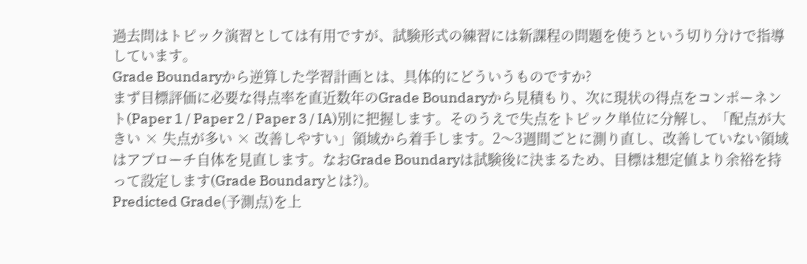過去問はトピック演習としては有用ですが、試験形式の練習には新課程の問題を使うという切り分けで指導しています。
Grade Boundaryから逆算した学習計画とは、具体的にどういうものですか?
まず目標評価に必要な得点率を直近数年のGrade Boundaryから見積もり、次に現状の得点をコンポーネント(Paper 1 / Paper 2 / Paper 3 / IA)別に把握します。そのうえで失点をトピック単位に分解し、「配点が大きい × 失点が多い × 改善しやすい」領域から着手します。2〜3週間ごとに測り直し、改善していない領域はアプローチ自体を見直します。なおGrade Boundaryは試験後に決まるため、目標は想定値より余裕を持って設定します(Grade Boundaryとは?)。
Predicted Grade(予測点)を上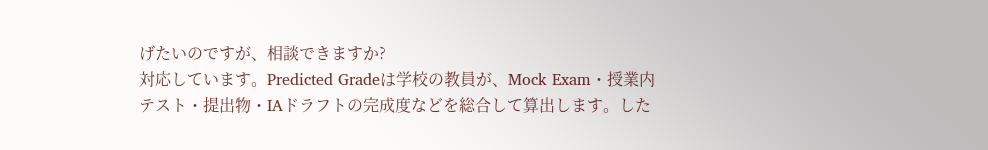げたいのですが、相談できますか?
対応しています。Predicted Gradeは学校の教員が、Mock Exam・授業内テスト・提出物・IAドラフトの完成度などを総合して算出します。した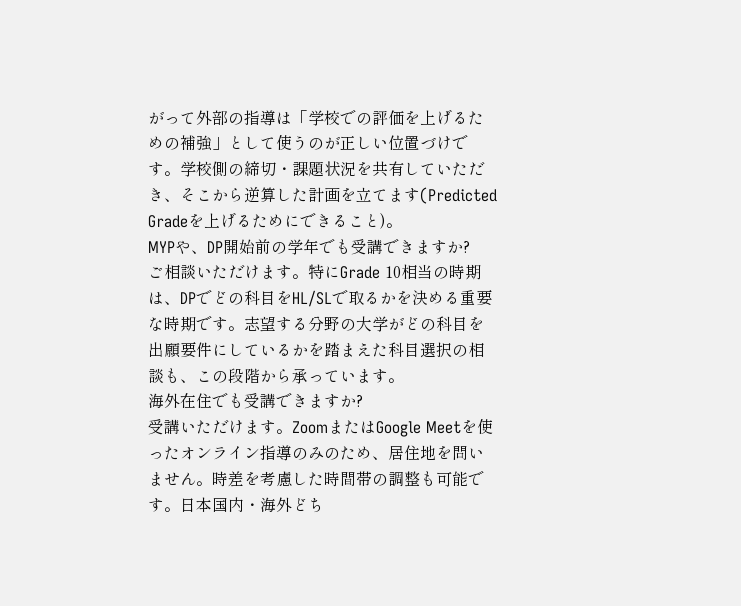がって外部の指導は「学校での評価を上げるための補強」として使うのが正しい位置づけです。学校側の締切・課題状況を共有していただき、そこから逆算した計画を立てます(Predicted Gradeを上げるためにできること)。
MYPや、DP開始前の学年でも受講できますか?
ご相談いただけます。特にGrade 10相当の時期は、DPでどの科目をHL/SLで取るかを決める重要な時期です。志望する分野の大学がどの科目を出願要件にしているかを踏まえた科目選択の相談も、この段階から承っています。
海外在住でも受講できますか?
受講いただけます。ZoomまたはGoogle Meetを使ったオンライン指導のみのため、居住地を問いません。時差を考慮した時間帯の調整も可能です。日本国内・海外どち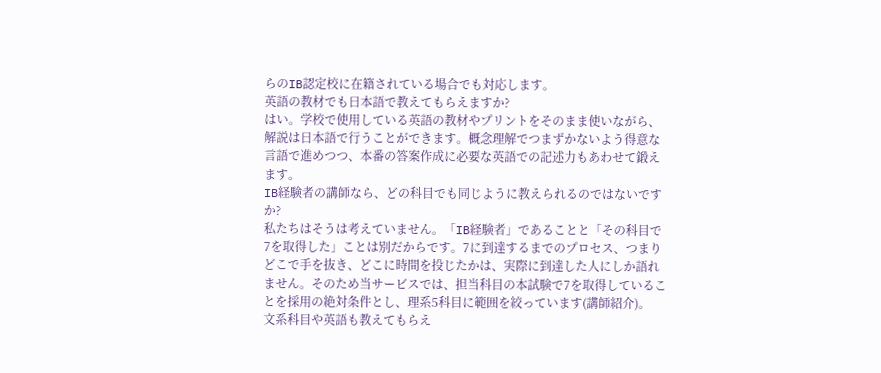らのIB認定校に在籍されている場合でも対応します。
英語の教材でも日本語で教えてもらえますか?
はい。学校で使用している英語の教材やプリントをそのまま使いながら、解説は日本語で行うことができます。概念理解でつまずかないよう得意な言語で進めつつ、本番の答案作成に必要な英語での記述力もあわせて鍛えます。
IB経験者の講師なら、どの科目でも同じように教えられるのではないですか?
私たちはそうは考えていません。「IB経験者」であることと「その科目で7を取得した」ことは別だからです。7に到達するまでのプロセス、つまりどこで手を抜き、どこに時間を投じたかは、実際に到達した人にしか語れません。そのため当サービスでは、担当科目の本試験で7を取得していることを採用の絶対条件とし、理系5科目に範囲を絞っています(講師紹介)。
文系科目や英語も教えてもらえ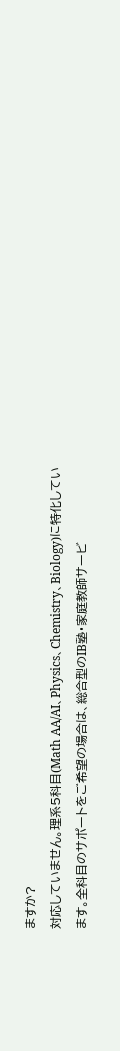ますか?
対応していません。理系5科目(Math AA/AI、Physics、Chemistry、Biology)に特化しています。全科目のサポートをご希望の場合は、総合型のIB塾・家庭教師サービ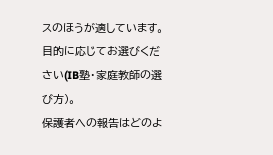スのほうが適しています。目的に応じてお選びください(IB塾・家庭教師の選び方)。
保護者への報告はどのよ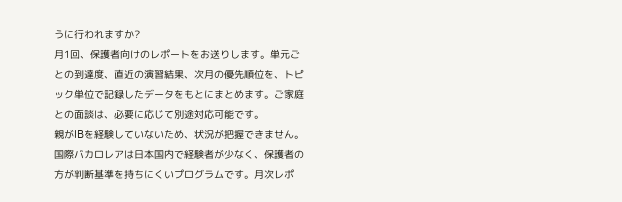うに行われますか?
月1回、保護者向けのレポートをお送りします。単元ごとの到達度、直近の演習結果、次月の優先順位を、トピック単位で記録したデータをもとにまとめます。ご家庭との面談は、必要に応じて別途対応可能です。
親がIBを経験していないため、状況が把握できません。
国際バカロレアは日本国内で経験者が少なく、保護者の方が判断基準を持ちにくいプログラムです。月次レポ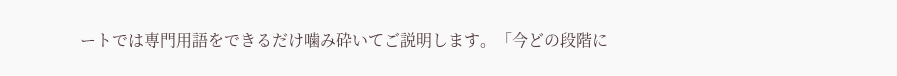ートでは専門用語をできるだけ噛み砕いてご説明します。「今どの段階に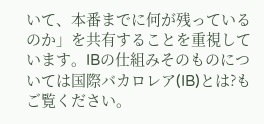いて、本番までに何が残っているのか」を共有することを重視しています。IBの仕組みそのものについては国際バカロレア(IB)とは?もご覧ください。